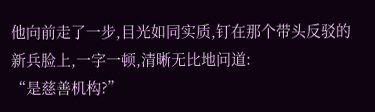他向前走了一步,目光如同实质,钉在那个带头反驳的新兵脸上,一字一顿,清晰无比地问道:
“是慈善机构?”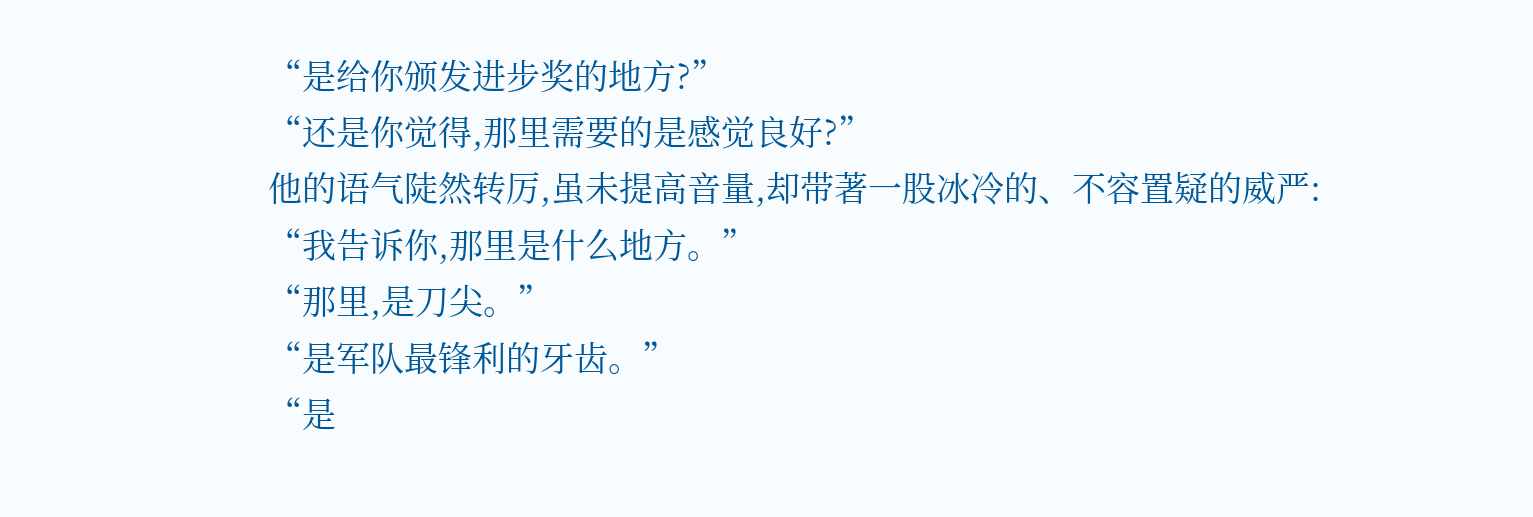“是给你颁发进步奖的地方?”
“还是你觉得,那里需要的是感觉良好?”
他的语气陡然转厉,虽未提高音量,却带著一股冰冷的、不容置疑的威严:
“我告诉你,那里是什么地方。”
“那里,是刀尖。”
“是军队最锋利的牙齿。”
“是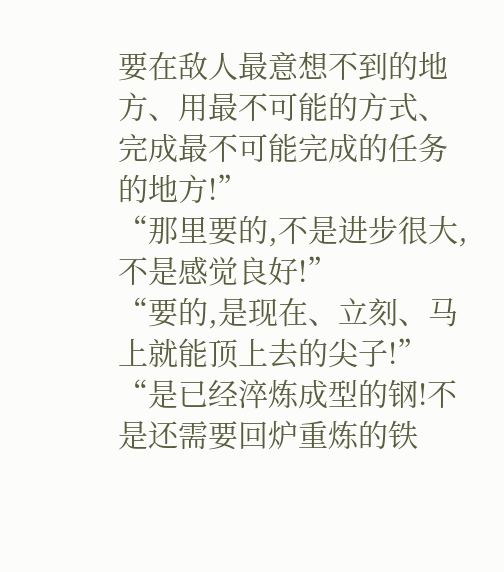要在敌人最意想不到的地方、用最不可能的方式、完成最不可能完成的任务的地方!”
“那里要的,不是进步很大,不是感觉良好!”
“要的,是现在、立刻、马上就能顶上去的尖子!”
“是已经淬炼成型的钢!不是还需要回炉重炼的铁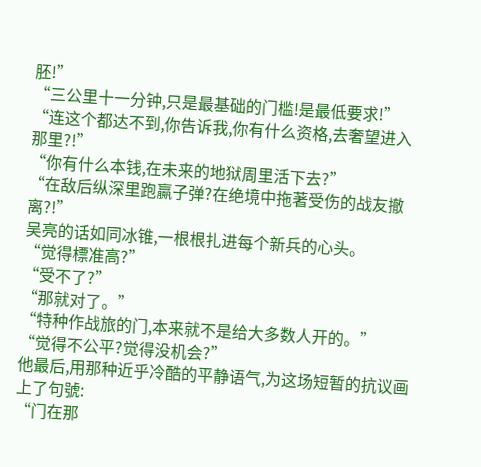胚!”
“三公里十一分钟,只是最基础的门槛!是最低要求!”
“连这个都达不到,你告诉我,你有什么资格,去奢望进入那里?!”
“你有什么本钱,在未来的地狱周里活下去?”
“在敌后纵深里跑贏子弹?在绝境中拖著受伤的战友撤离?!”
吴亮的话如同冰锥,一根根扎进每个新兵的心头。
“觉得標准高?”
“受不了?”
“那就对了。”
“特种作战旅的门,本来就不是给大多数人开的。”
“觉得不公平?觉得没机会?”
他最后,用那种近乎冷酷的平静语气,为这场短暂的抗议画上了句號:
“门在那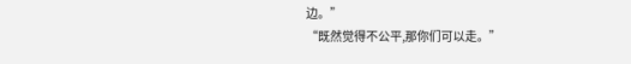边。”
“既然觉得不公平,那你们可以走。”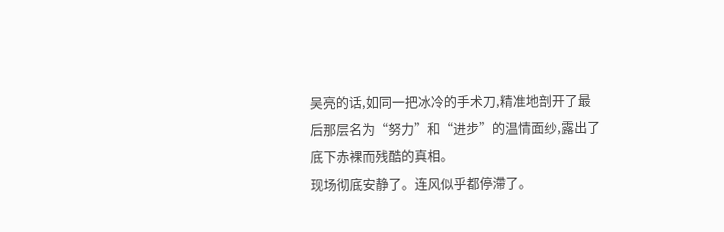吴亮的话,如同一把冰冷的手术刀,精准地剖开了最后那层名为“努力”和“进步”的温情面纱,露出了底下赤裸而残酷的真相。
现场彻底安静了。连风似乎都停滯了。